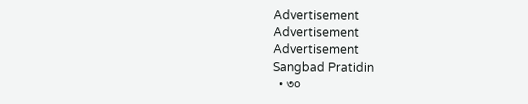Advertisement
Advertisement
Advertisement
Sangbad Pratidin
  • ৩০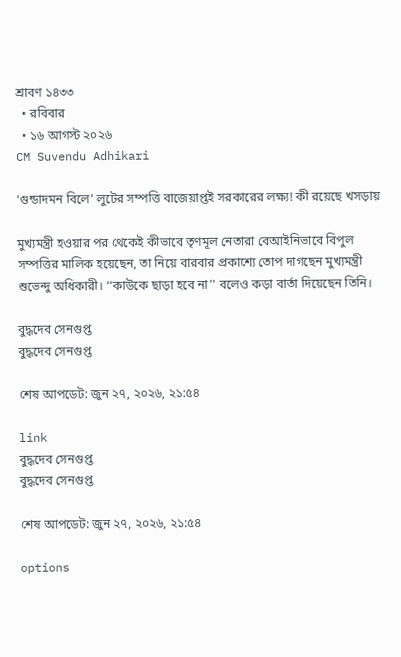শ্রাবণ ১৪৩৩
  • রবিবার
  • ১৬ আগস্ট ২০২৬
CM Suvendu Adhikari

‘গুন্ডাদমন বিলে’ লুটের সম্পত্তি বাজেয়াপ্তই সরকারের লক্ষ্য! কী রয়েছে খসড়ায়

মুখ্যমন্ত্রী হওয়ার পর থেকেই কীভাবে তৃণমূল নেতারা বেআইনিভাবে বিপুল সম্পত্তির মালিক হয়েছেন, তা নিয়ে বারবার প্রকাশ্যে তোপ দাগছেন মুখ্যমন্ত্রী শুভেন্দু অধিকারী। ‘‘কাউকে ছাড়া হবে না’’ বলেও কড়া বার্তা দিয়েছেন তিনি।

বুদ্ধদেব সেনগুপ্ত
বুদ্ধদেব সেনগুপ্ত

শেষ আপডেট: জুন ২৭, ২০২৬, ২১:৫৪

link
বুদ্ধদেব সেনগুপ্ত
বুদ্ধদেব সেনগুপ্ত

শেষ আপডেট: জুন ২৭, ২০২৬, ২১:৫৪

options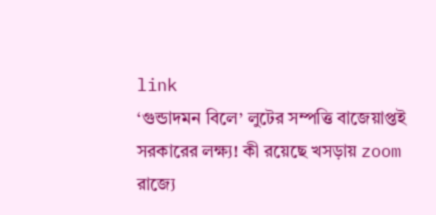link
‘গুন্ডাদমন বিলে’ লুটের সম্পত্তি বাজেয়াপ্তই সরকারের লক্ষ্য! কী রয়েছে খসড়ায় zoom
রাজ্যে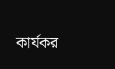কার্যকর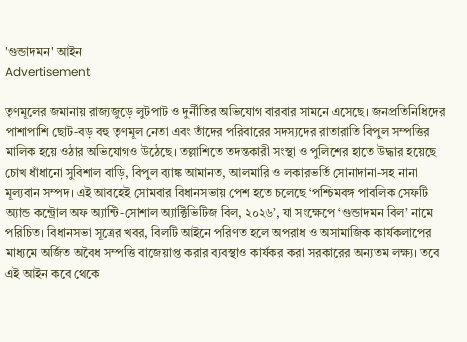'গুন্ডাদমন' আইন
Advertisement

তৃণমূলের জমানায় রাজ্যজুড়ে লুটপাট ও দুর্নীতির অভিযোগ বারবার সামনে এসেছে। জনপ্রতিনিধিদের পাশাপাশি ছোট-বড় বহু তৃণমূল নেতা এবং তাঁদের পরিবারের সদস্যদের রাতারাতি বিপুল সম্পত্তির মালিক হয়ে ওঠার অভিযোগও উঠেছে। তল্লাশিতে তদন্তকারী সংস্থা ও পুলিশের হাতে উদ্ধার হয়েছে চোখ ধাঁধানো সুবিশাল বাড়ি, বিপুল ব্যাঙ্ক আমানত, আলমারি ও লকারভর্তি সোনাদানা-সহ নানা মূল্যবান সম্পদ। এই আবহেই সোমবার বিধানসভায় পেশ হতে চলেছে ‘পশ্চিমবঙ্গ পাবলিক সেফটি অ্যান্ড কন্ট্রোল অফ অ্যান্টি-সোশাল অ্যাক্টিভিটিজ বিল, ২০২৬’, যা সংক্ষেপে ‘গুন্ডাদমন বিল’ নামে পরিচিত। বিধানসভা সূত্রের খবর, বিলটি আইনে পরিণত হলে অপরাধ ও অসামাজিক কার্যকলাপের মাধ্যমে অর্জিত অবৈধ সম্পত্তি বাজেয়াপ্ত করার ব্যবস্থাও কার্যকর করা সরকারের অন্যতম লক্ষ্য। তবে এই আইন কবে থেকে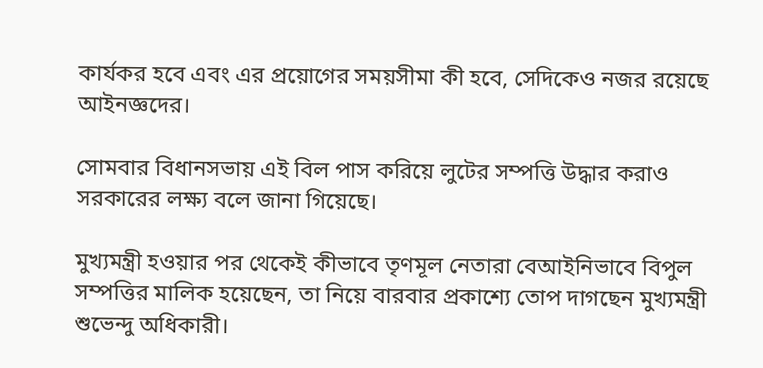কার্যকর হবে এবং এর প্রয়োগের সময়সীমা কী হবে, সেদিকেও নজর রয়েছে আইনজ্ঞদের।

সোমবার বিধানসভায় এই বিল পাস করিয়ে লুটের সম্পত্তি উদ্ধার করাও সরকারের লক্ষ্য বলে জানা গিয়েছে।

মুখ্যমন্ত্রী হওয়ার পর থেকেই কীভাবে তৃণমূল নেতারা বেআইনিভাবে বিপুল সম্পত্তির মালিক হয়েছেন, তা নিয়ে বারবার প্রকাশ্যে তোপ দাগছেন মুখ্যমন্ত্রী শুভেন্দু অধিকারী।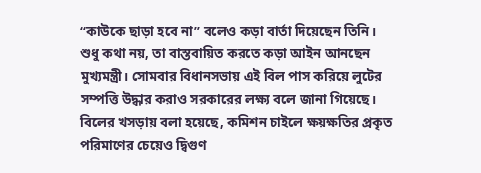‘‘কাউকে ছাড়া হবে না’’ বলেও কড়া বার্তা দিয়েছেন তিনি। শুধু কথা নয়, তা বাস্তবায়িত করতে কড়া আইন আনছেন মুখ্যমন্ত্রী। সোমবার বিধানসভায় এই বিল পাস করিয়ে লুটের সম্পত্তি উদ্ধার করাও সরকারের লক্ষ্য বলে জানা গিয়েছে। বিলের খসড়ায় বলা হয়েছে, কমিশন চাইলে ক্ষয়ক্ষতির প্রকৃত পরিমাণের চেয়েও দ্বিগুণ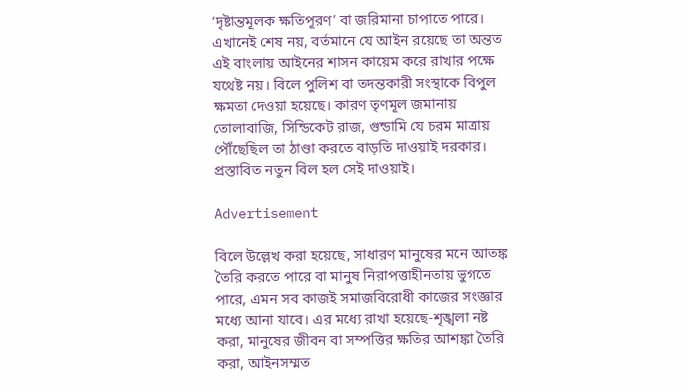‘দৃষ্টান্তমূলক ক্ষতিপূরণ’ বা জরিমানা চাপাতে পারে। এখানেই শেষ নয়, বর্তমানে যে আইন রয়েছে তা অন্তত এই বাংলায় আইনের শাসন কায়েম করে রাখার পক্ষে যথেষ্ট নয়। বিলে পুলিশ বা তদন্তকারী সংস্থাকে বিপুল ক্ষমতা দেওয়া হয়েছে। কারণ তৃণমূল জমানায় তোলাবাজি, সিন্ডিকেট রাজ, গুন্ডামি যে চরম মাত্রায় পৌঁছেছিল তা ঠাণ্ডা করতে বাড়তি দাওয়াই দরকার। প্রস্তাবিত নতুন বিল হল সেই দাওয়াই।

Advertisement

বিলে উল্লেখ করা হয়েছে, সাধারণ মানুষের মনে আতঙ্ক তৈরি করতে পারে বা মানুষ নিরাপত্তাহীনতায় ভুগতে পারে, এমন সব কাজই সমাজবিরোধী কাজের সংজ্ঞার মধ্যে আনা যাবে। এর মধ্যে রাখা হয়েছে-শৃঙ্খলা নষ্ট করা, মানুষের জীবন বা সম্পত্তির ক্ষতির আশঙ্কা তৈরি করা, আইনসম্মত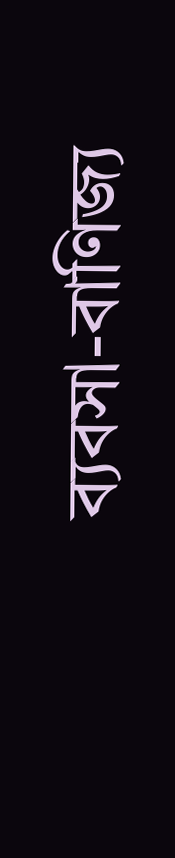ব্যবসা-বাণিজ্য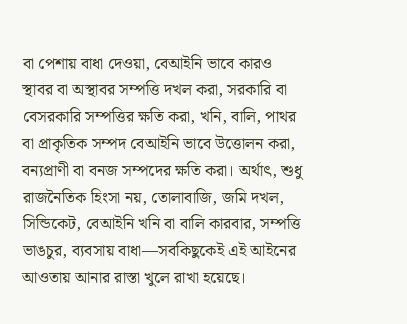বা পেশায় বাধা দেওয়া, বেআইনি ভাবে কারও স্থাবর বা অস্থাবর সম্পত্তি দখল করা, সরকারি বা বেসরকারি সম্পত্তির ক্ষতি করা, খনি, বালি, পাথর বা প্রাকৃতিক সম্পদ বেআইনি ভাবে উত্তোলন করা, বন্যপ্রাণী বা বনজ সম্পদের ক্ষতি করা। অর্থাৎ, শুধু রাজনৈতিক হিংসা নয়, তোলাবাজি, জমি দখল, সিন্ডিকেট, বেআইনি খনি বা বালি কারবার, সম্পত্তি ভাঙচুর, ব্যবসায় বাধা—সবকিছুকেই এই আইনের আওতায় আনার রাস্তা খুলে রাখা হয়েছে।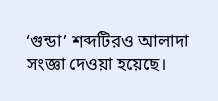‘গুন্ডা’ শব্দটিরও আলাদা সংজ্ঞা দেওয়া হয়েছে।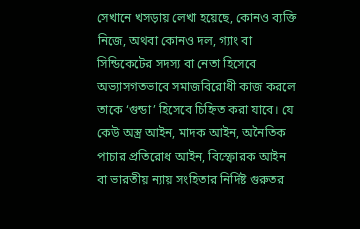সেখানে খসড়ায় লেখা হয়েছে, কোনও ব্যক্তি নিজে, অথবা কোনও দল, গ্যাং বা সিন্ডিকেটের সদস্য বা নেতা হিসেবে অভ্যাসগতভাবে সমাজবিরোধী কাজ করলে তাকে ‘গুন্ডা’ হিসেবে চিহ্নিত করা যাবে। যে কেউ অস্ত্র আইন, মাদক আইন, অনৈতিক পাচার প্রতিরোধ আইন, বিস্ফোরক আইন বা ভারতীয় ন্যায় সংহিতার নির্দিষ্ট গুরুতর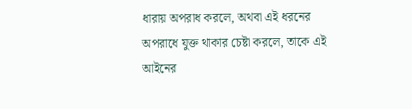ধারায় অপরাধ করলে, অথবা এই ধরনের অপরাধে যুক্ত থাকার চেষ্টা করলে, তাকে এই আইনের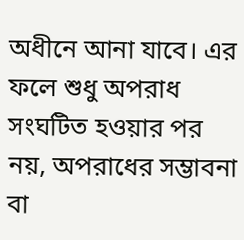অধীনে আনা যাবে। এর ফলে শুধু অপরাধ সংঘটিত হওয়ার পর নয়, অপরাধের সম্ভাবনা বা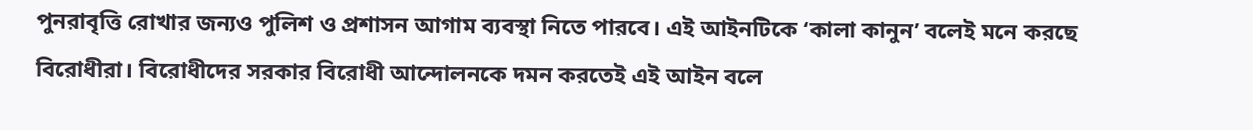পুনরাবৃত্তি রোখার জন্যও পুলিশ ও প্রশাসন আগাম ব্যবস্থা নিতে পারবে। এই আইনটিকে ‘কালা কানুন’ বলেই মনে করছে বিরোধীরা। বিরোধীদের সরকার বিরোধী আন্দোলনকে দমন করতেই এই আইন বলে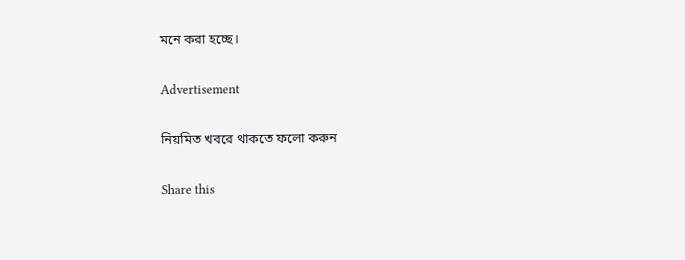মনে করা হচ্ছে।

Advertisement

নিয়মিত খবরে থাকতে ফলো করুন

Share this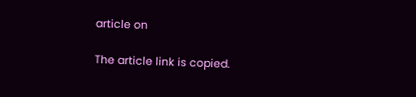article on

The article link is copied.